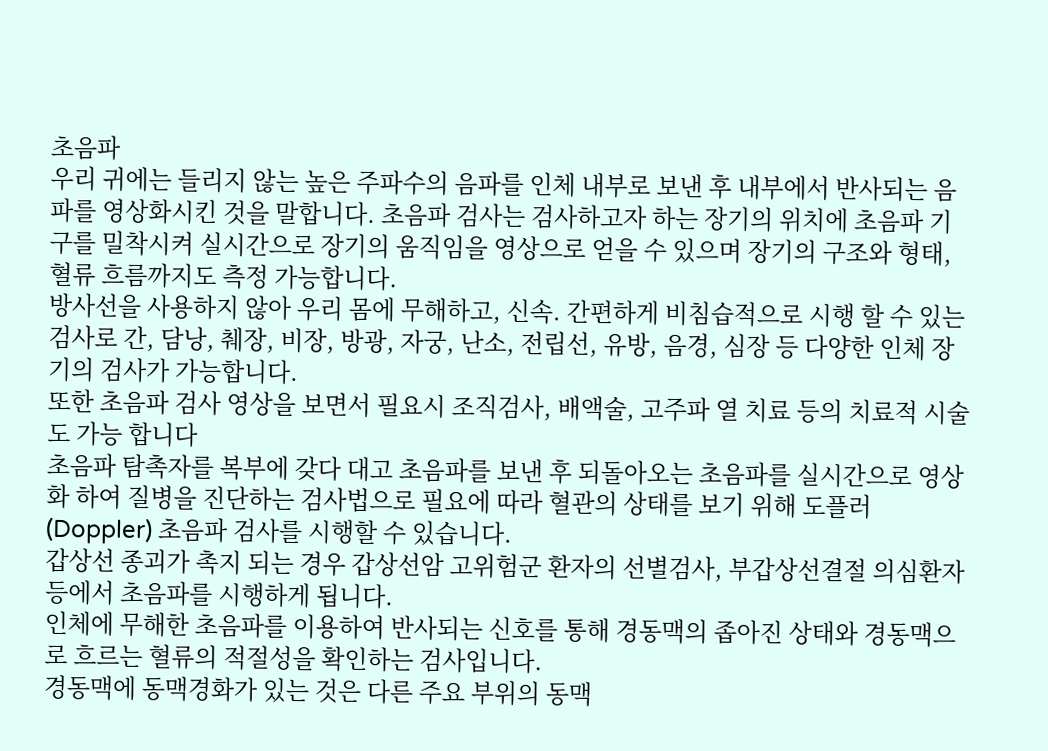초음파
우리 귀에는 들리지 않는 높은 주파수의 음파를 인체 내부로 보낸 후 내부에서 반사되는 음파를 영상화시킨 것을 말합니다. 초음파 검사는 검사하고자 하는 장기의 위치에 초음파 기구를 밀착시켜 실시간으로 장기의 움직임을 영상으로 얻을 수 있으며 장기의 구조와 형태, 혈류 흐름까지도 측정 가능합니다.
방사선을 사용하지 않아 우리 몸에 무해하고, 신속. 간편하게 비침습적으로 시행 할 수 있는검사로 간, 담낭, 췌장, 비장, 방광, 자궁, 난소, 전립선, 유방, 음경, 심장 등 다양한 인체 장기의 검사가 가능합니다.
또한 초음파 검사 영상을 보면서 필요시 조직검사, 배액술, 고주파 열 치료 등의 치료적 시술도 가능 합니다
초음파 탐촉자를 복부에 갖다 대고 초음파를 보낸 후 되돌아오는 초음파를 실시간으로 영상화 하여 질병을 진단하는 검사법으로 필요에 따라 혈관의 상태를 보기 위해 도플러(Doppler) 초음파 검사를 시행할 수 있습니다.
갑상선 종괴가 촉지 되는 경우 갑상선암 고위험군 환자의 선별검사, 부갑상선결절 의심환자 등에서 초음파를 시행하게 됩니다.
인체에 무해한 초음파를 이용하여 반사되는 신호를 통해 경동맥의 좁아진 상태와 경동맥으로 흐르는 혈류의 적절성을 확인하는 검사입니다.
경동맥에 동맥경화가 있는 것은 다른 주요 부위의 동맥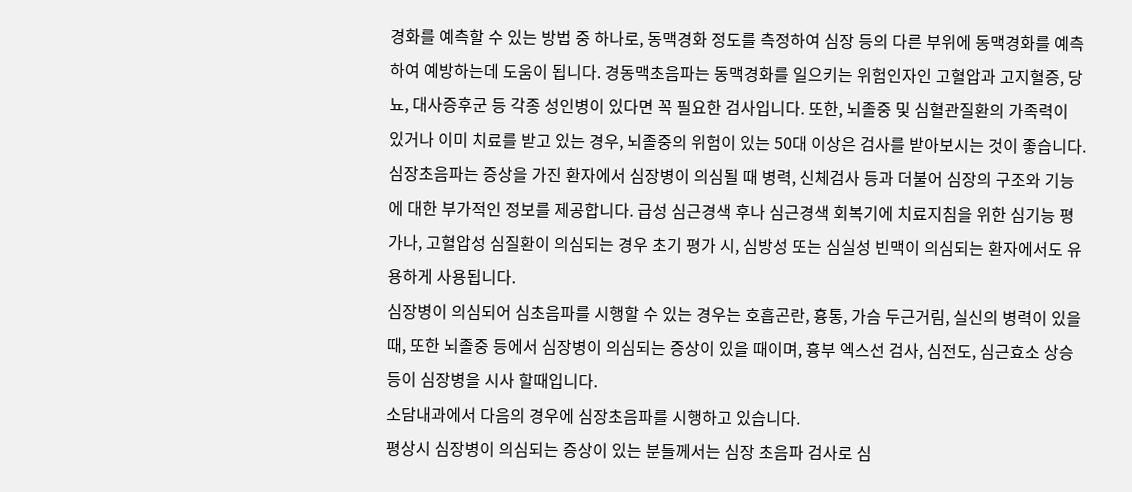경화를 예측할 수 있는 방법 중 하나로, 동맥경화 정도를 측정하여 심장 등의 다른 부위에 동맥경화를 예측하여 예방하는데 도움이 됩니다. 경동맥초음파는 동맥경화를 일으키는 위험인자인 고혈압과 고지혈증, 당뇨, 대사증후군 등 각종 성인병이 있다면 꼭 필요한 검사입니다. 또한, 뇌졸중 및 심혈관질환의 가족력이 있거나 이미 치료를 받고 있는 경우, 뇌졸중의 위험이 있는 50대 이상은 검사를 받아보시는 것이 좋습니다.
심장초음파는 증상을 가진 환자에서 심장병이 의심될 때 병력, 신체검사 등과 더불어 심장의 구조와 기능에 대한 부가적인 정보를 제공합니다. 급성 심근경색 후나 심근경색 회복기에 치료지침을 위한 심기능 평가나, 고혈압성 심질환이 의심되는 경우 초기 평가 시, 심방성 또는 심실성 빈맥이 의심되는 환자에서도 유용하게 사용됩니다.
심장병이 의심되어 심초음파를 시행할 수 있는 경우는 호흡곤란, 흉통, 가슴 두근거림, 실신의 병력이 있을 때, 또한 뇌졸중 등에서 심장병이 의심되는 증상이 있을 때이며, 흉부 엑스선 검사, 심전도, 심근효소 상승 등이 심장병을 시사 할때입니다.
소담내과에서 다음의 경우에 심장초음파를 시행하고 있습니다.
평상시 심장병이 의심되는 증상이 있는 분들께서는 심장 초음파 검사로 심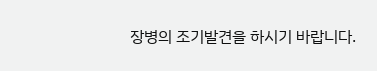장병의 조기발견을 하시기 바랍니다.